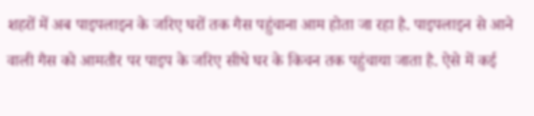शहरों में अब पाइपलाइन के जरिए घरों तक गैस पहुंचाना आम होता जा रहा है. पाइपलाइन से आने वाली गैस को आमतौर पर पाइप के जरिए सीधे घर के किचन तक पहुंचाया जाता है. ऐसे में कई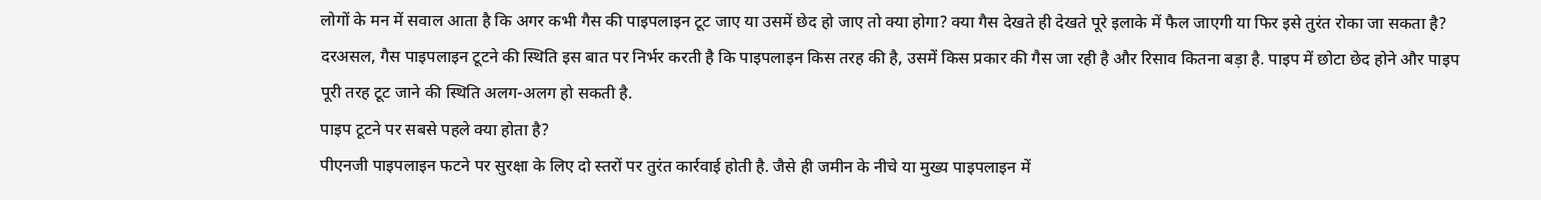लोगों के मन में सवाल आता है कि अगर कभी गैस की पाइपलाइन टूट जाए या उसमें छेद हो जाए तो क्या होगा? क्या गैस देखते ही देखते पूरे इलाके में फैल जाएगी या फिर इसे तुरंत रोका जा सकता है? दरअसल, गैस पाइपलाइन टूटने की स्थिति इस बात पर निर्भर करती है कि पाइपलाइन किस तरह की है, उसमें किस प्रकार की गैस जा रही है और रिसाव कितना बड़ा है. पाइप में छोटा छेद होने और पाइप पूरी तरह टूट जाने की स्थिति अलग-अलग हो सकती है.
पाइप टूटने पर सबसे पहले क्या होता है?
पीएनजी पाइपलाइन फटने पर सुरक्षा के लिए दो स्तरों पर तुरंत कार्रवाई होती है. जैसे ही जमीन के नीचे या मुख्य पाइपलाइन में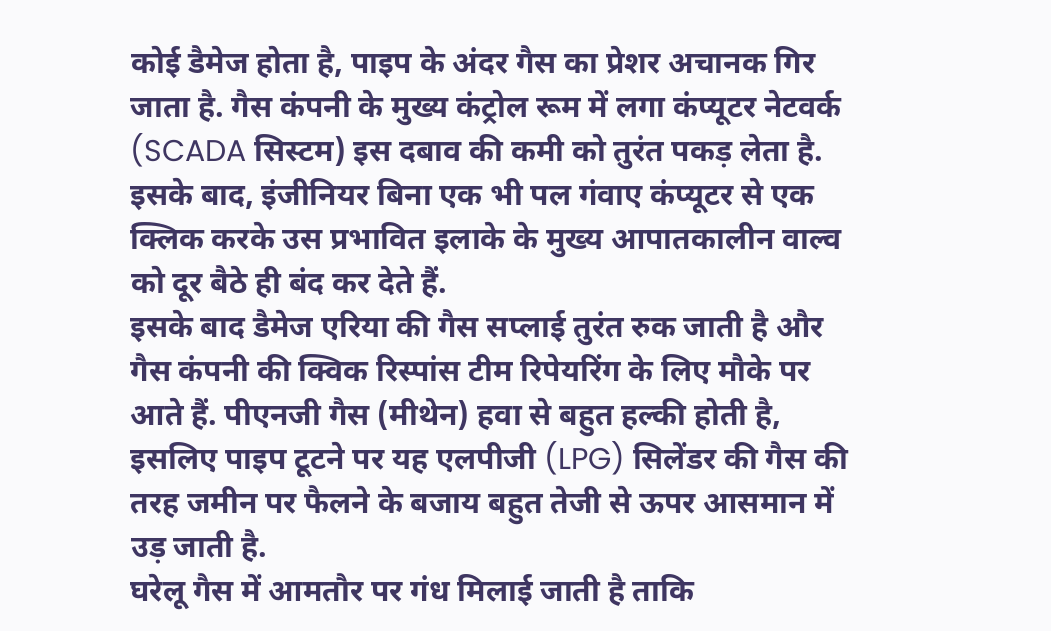कोई डैमेज होता है, पाइप के अंदर गैस का प्रेशर अचानक गिर जाता है. गैस कंपनी के मुख्य कंट्रोल रूम में लगा कंप्यूटर नेटवर्क (SCADA सिस्टम) इस दबाव की कमी को तुरंत पकड़ लेता है. इसके बाद, इंजीनियर बिना एक भी पल गंवाए कंप्यूटर से एक क्लिक करके उस प्रभावित इलाके के मुख्य आपातकालीन वाल्व को दूर बैठे ही बंद कर देते हैं.
इसके बाद डैमेज एरिया की गैस सप्लाई तुरंत रुक जाती है और गैस कंपनी की क्विक रिस्पांस टीम रिपेयरिंग के लिए मौके पर आते हैं. पीएनजी गैस (मीथेन) हवा से बहुत हल्की होती है, इसलिए पाइप टूटने पर यह एलपीजी (LPG) सिलेंडर की गैस की तरह जमीन पर फैलने के बजाय बहुत तेजी से ऊपर आसमान में उड़ जाती है.
घरेलू गैस में आमतौर पर गंध मिलाई जाती है ताकि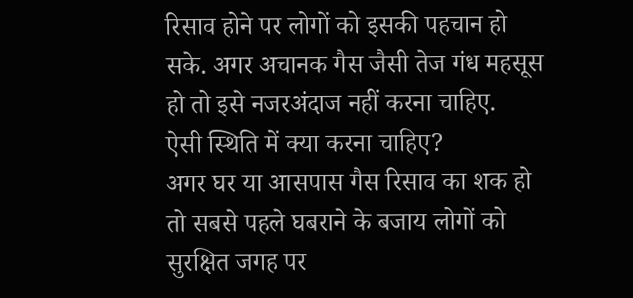रिसाव होने पर लोगों को इसकी पहचान हो सके. अगर अचानक गैस जैसी तेज गंध महसूस हो तो इसे नजरअंदाज नहीं करना चाहिए.
ऐसी स्थिति में क्या करना चाहिए?
अगर घर या आसपास गैस रिसाव का शक हो तो सबसे पहले घबराने के बजाय लोगों को सुरक्षित जगह पर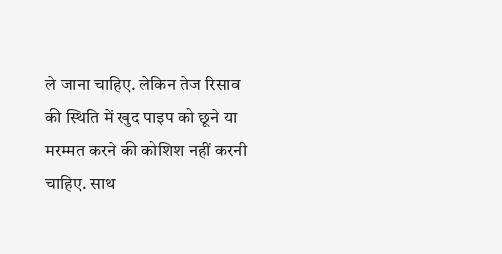ले जाना चाहिए. लेकिन तेज रिसाव की स्थिति में खुद पाइप को छूने या मरम्मत करने की कोशिश नहीं करनी चाहिए. साथ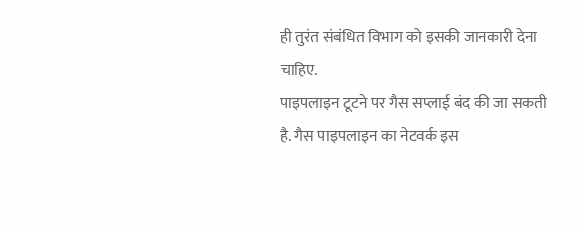ही तुरंत संबंधित विभाग को इसकी जानकारी देना चाहिए.
पाइपलाइन टूटने पर गैस सप्लाई बंद की जा सकती है. गैस पाइपलाइन का नेटवर्क इस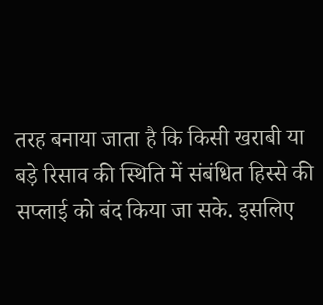तरह बनाया जाता है कि किसी खराबी या बड़े रिसाव की स्थिति में संबंधित हिस्से की सप्लाई को बंद किया जा सके. इसलिए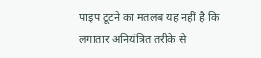पाइप टूटने का मतलब यह नहीं है कि लगातार अनियंत्रित तरीके से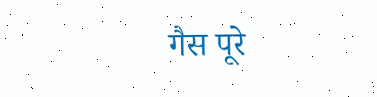गैस पूरे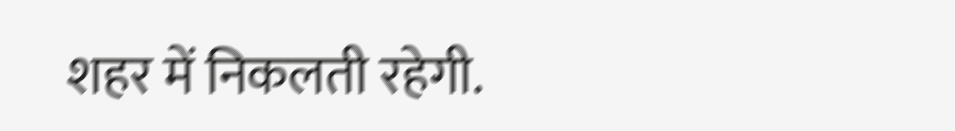शहर में निकलती रहेगी.